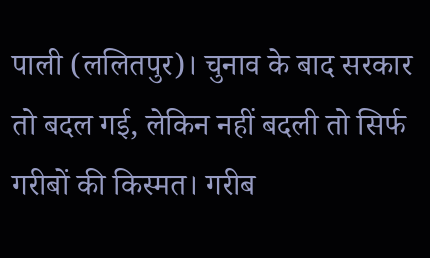पाली (ललितपुर)। चुनाव के बाद सरकार तो बदल गई, लेकिन नहीं बदली तो सिर्फ गरीबों की किस्मत। गरीब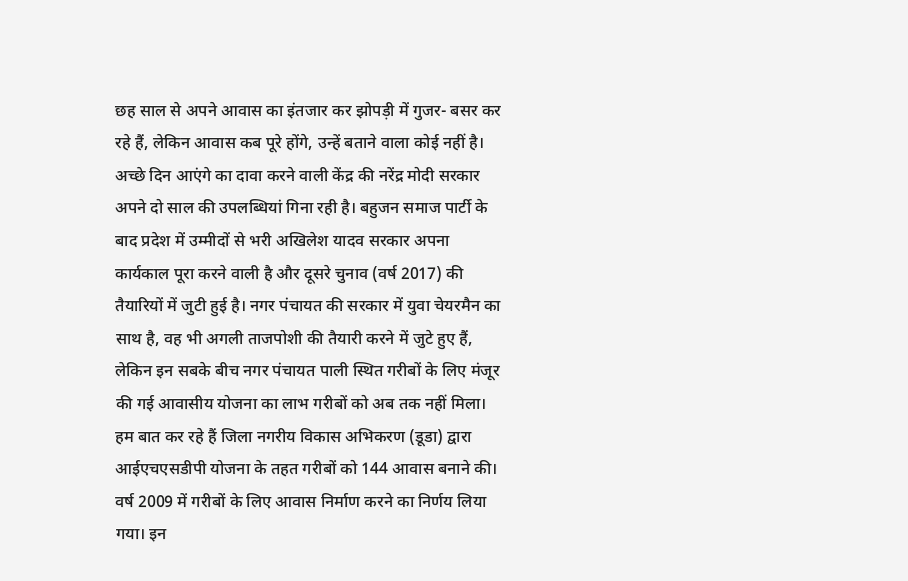छह साल से अपने आवास का इंतजार कर झोपड़ी में गुजर- बसर कर रहे हैं, लेकिन आवास कब पूरे होंगे, उन्हें बताने वाला कोई नहीं है।
अच्छे दिन आएंगे का दावा करने वाली केंद्र की नरेंद्र मोदी सरकार अपने दो साल की उपलब्धियां गिना रही है। बहुजन समाज पार्टी के बाद प्रदेश में उम्मीदों से भरी अखिलेश यादव सरकार अपना कार्यकाल पूरा करने वाली है और दूसरे चुनाव (वर्ष 2017) की तैयारियों में जुटी हुई है। नगर पंचायत की सरकार में युवा चेयरमैन का साथ है, वह भी अगली ताजपोशी की तैयारी करने में जुटे हुए हैं, लेकिन इन सबके बीच नगर पंचायत पाली स्थित गरीबों के लिए मंजूर की गई आवासीय योजना का लाभ गरीबों को अब तक नहीं मिला।
हम बात कर रहे हैं जिला नगरीय विकास अभिकरण (डूडा) द्वारा आईएचएसडीपी योजना के तहत गरीबों को 144 आवास बनाने की। वर्ष 2009 में गरीबों के लिए आवास निर्माण करने का निर्णय लिया गया। इन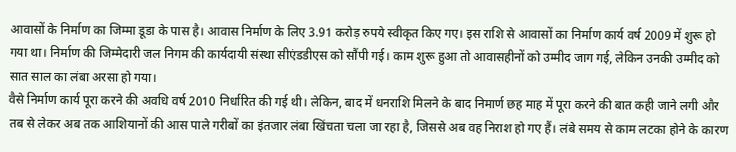आवासों के निर्माण का जिम्मा डूडा के पास है। आवास निर्माण के लिए 3.91 करोड़ रुपये स्वीकृत किए गए। इस राशि से आवासों का निर्माण कार्य वर्ष 2009 में शुरू हो गया था। निर्माण की जिम्मेदारी जल निगम की कार्यदायी संस्था सीएंडडीएस को सौंपी गई। काम शुरू हुआ तो आवासहीनों को उम्मीद जाग गई, लेकिन उनकी उम्मीद को सात साल का लंबा अरसा हो गया।
वैसे निर्माण कार्य पूरा करने की अवधि वर्ष 2010 निर्धारित की गई थी। लेकिन, बाद में धनराशि मिलने के बाद निमार्ण छह माह में पूरा करने की बात कही जाने लगी और तब से लेकर अब तक आशियानों की आस पाले गरीबों का इंतजार लंबा खिंचता चला जा रहा है, जिससे अब वह निराश हो गए हैं। लंबे समय से काम लटका होने के कारण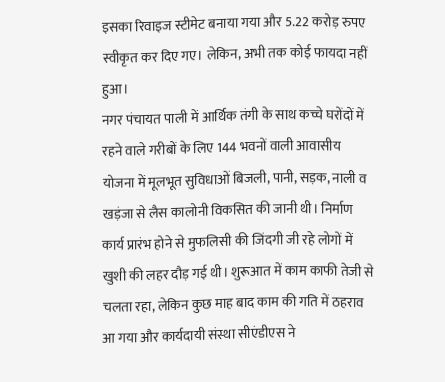इसका रिवाइज स्टीमेट बनाया गया और 5.22 करोड़ रुपए स्वीकृत कर दिए गए। लेकिन, अभी तक कोई फायदा नहीं हुआ।
नगर पंचायत पाली में आर्थिक तंगी के साथ कच्चे घरोंदों में रहने वाले गरीबों के लिए 144 भवनों वाली आवासीय योजना में मूलभूत सुविधाओं बिजली, पानी, सड़क, नाली व खड़ंजा से लैस कालोनी विकसित की जानी थी। निर्माण कार्य प्रारंभ होने से मुफलिसी की जिंदगी जी रहे लोगों में खुशी की लहर दौड़ गई थी। शुरूआत में काम काफी तेजी से चलता रहा, लेकिन कुछ माह बाद काम की गति में ठहराव आ गया और कार्यदायी संस्था सीएंडीएस ने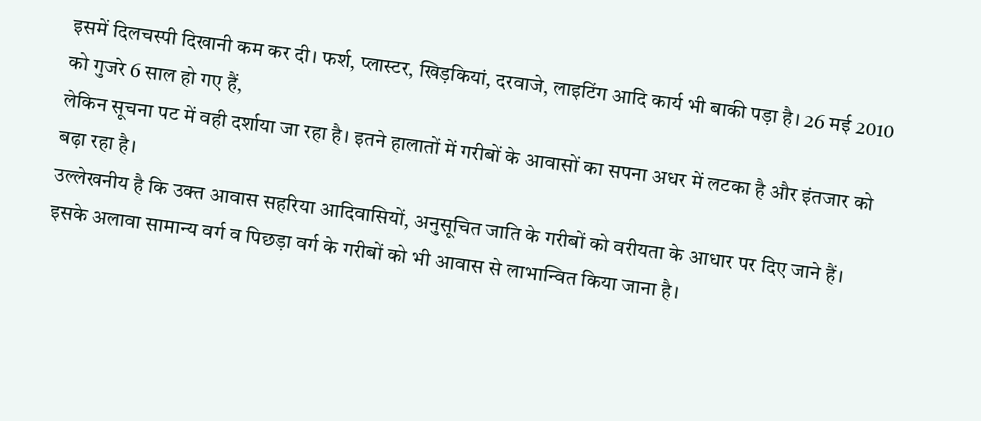इसमें दिलचस्पी दिखानी कम कर दी। फर्श, प्लास्टर, खिड़कियां, दरवाजे, लाइटिंग आदि कार्य भी बाकी पड़ा है। 26 मई 2010 को गुजरे 6 साल हो गए हैं,
लेकिन सूचना पट में वही दर्शाया जा रहा है। इतने हालातों में गरीबों के आवासों का सपना अधर में लटका है और इंतजार को बढ़ा रहा है।
उल्लेखनीय है कि उक्त आवास सहरिया आदिवासियों, अनुसूचित जाति के गरीबों को वरीयता के आधार पर दिए जाने हैं। इसके अलावा सामान्य वर्ग व पिछड़ा वर्ग के गरीबों को भी आवास से लाभान्वित किया जाना है।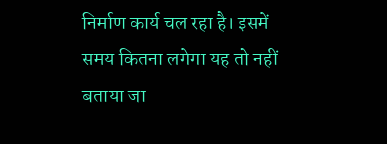निर्माण कार्य चल रहा है। इसमें समय कितना लगेगा यह तो नहीं बताया जा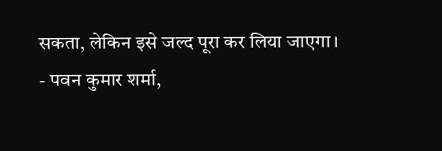सकता, लेकिन इसे जल्द पूरा कर लिया जाएगा।
- पवन कुमार शर्मा,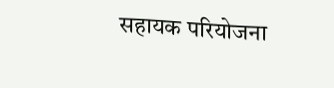सहायक परियोजना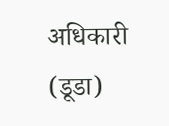अधिकारी (डूडा)